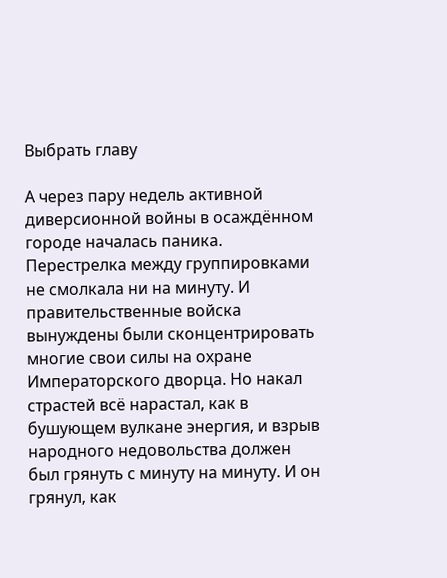Выбрать главу

А через пару недель активной диверсионной войны в осаждённом городе началась паника. Перестрелка между группировками не смолкала ни на минуту. И правительственные войска вынуждены были сконцентрировать многие свои силы на охране Императорского дворца. Но накал страстей всё нарастал, как в бушующем вулкане энергия, и взрыв народного недовольства должен был грянуть с минуту на минуту. И он грянул, как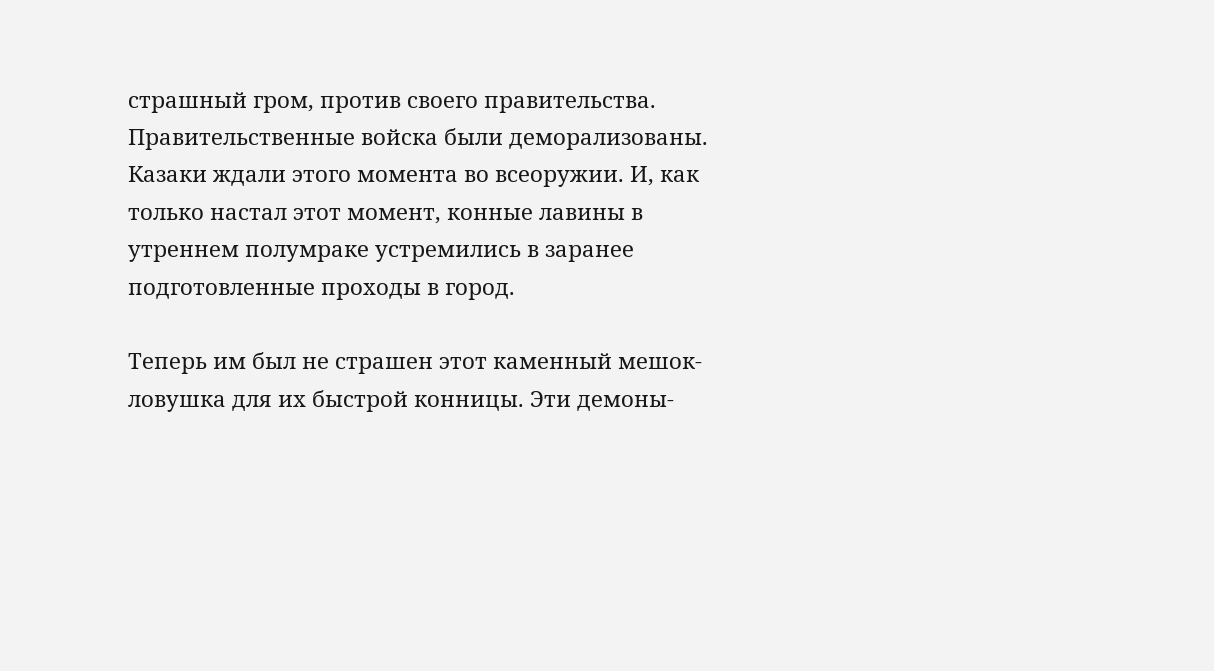страшный гром, против своего правительства. Правительственные войска были деморализованы. Казаки ждали этого момента во всеоружии. И, как только настал этот момент, конные лавины в утреннем полумраке устремились в заранее подготовленные проходы в город.

Теперь им был не страшен этот каменный мешок-ловушка для их быстрой конницы. Эти демоны-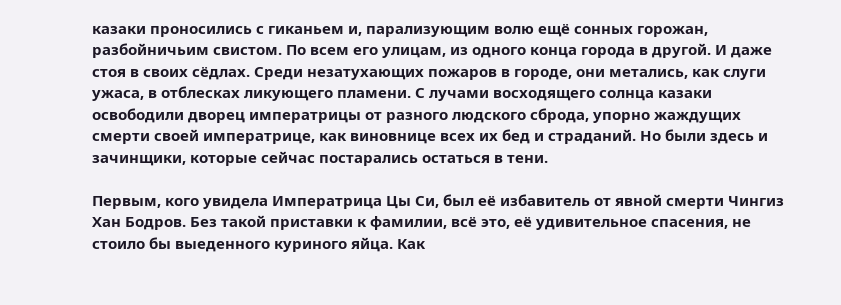казаки проносились с гиканьем и, парализующим волю ещё сонных горожан, разбойничьим свистом. По всем его улицам, из одного конца города в другой. И даже стоя в своих сёдлах. Среди незатухающих пожаров в городе, они метались, как слуги ужаса, в отблесках ликующего пламени. С лучами восходящего солнца казаки освободили дворец императрицы от разного людского сброда, упорно жаждущих смерти своей императрице, как виновнице всех их бед и страданий. Но были здесь и зачинщики, которые сейчас постарались остаться в тени.

Первым, кого увидела Императрица Цы Си, был её избавитель от явной смерти Чингиз Хан Бодров. Без такой приставки к фамилии, всё это, её удивительное спасения, не стоило бы выеденного куриного яйца. Как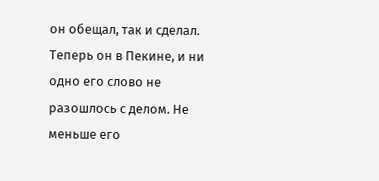он обещал, так и сделал. Теперь он в Пекине, и ни одно его слово не разошлось с делом. Не меньше его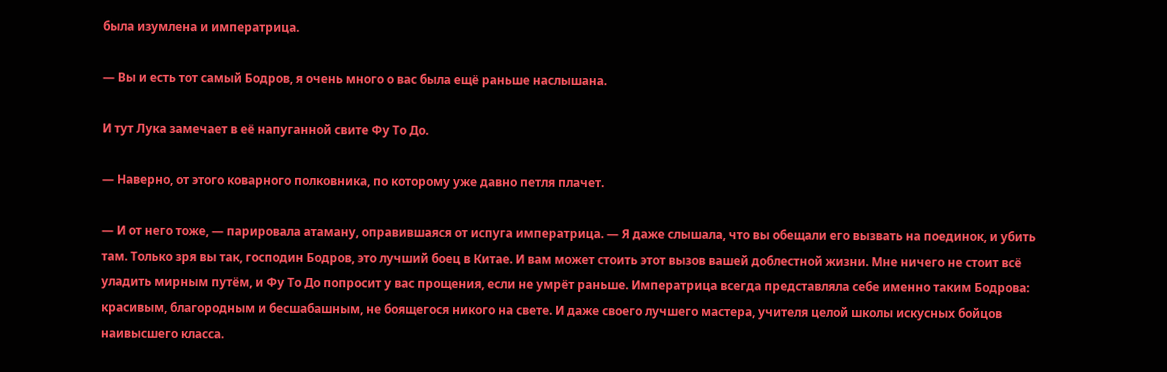была изумлена и императрица.

— Вы и есть тот самый Бодров, я очень много о вас была ещё раньше наслышана.

И тут Лука замечает в её напуганной свите Фу То До.

— Наверно, от этого коварного полковника, по которому уже давно петля плачет.

— И от него тоже, — парировала атаману, оправившаяся от испуга императрица. — Я даже слышала, что вы обещали его вызвать на поединок, и убить там. Только зря вы так, господин Бодров, это лучший боец в Китае. И вам может стоить этот вызов вашей доблестной жизни. Мне ничего не стоит всё уладить мирным путём, и Фу То До попросит у вас прощения, если не умрёт раньше. Императрица всегда представляла себе именно таким Бодрова: красивым, благородным и бесшабашным, не боящегося никого на свете. И даже своего лучшего мастера, учителя целой школы искусных бойцов наивысшего класса.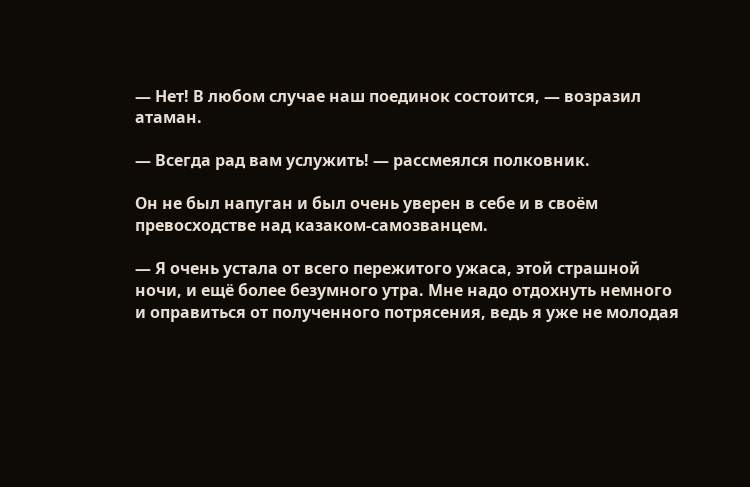— Нет! В любом случае наш поединок состоится, — возразил атаман.

— Всегда рад вам услужить! — рассмеялся полковник.

Он не был напуган и был очень уверен в себе и в своём превосходстве над казаком-самозванцем.

— Я очень устала от всего пережитого ужаса, этой страшной ночи, и ещё более безумного утра. Мне надо отдохнуть немного и оправиться от полученного потрясения, ведь я уже не молодая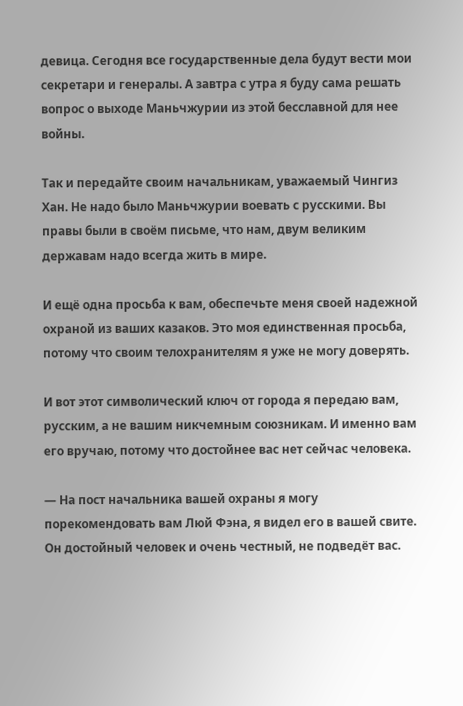девица. Сегодня все государственные дела будут вести мои секретари и генералы. А завтра с утра я буду сама решать вопрос о выходе Маньчжурии из этой бесславной для нее войны.

Так и передайте своим начальникам, уважаемый Чингиз Хан. Не надо было Маньчжурии воевать с русскими. Вы правы были в своём письме, что нам, двум великим державам надо всегда жить в мире.

И ещё одна просьба к вам, обеспечьте меня своей надежной охраной из ваших казаков. Это моя единственная просьба, потому что своим телохранителям я уже не могу доверять.

И вот этот символический ключ от города я передаю вам, русским, а не вашим никчемным союзникам. И именно вам его вручаю, потому что достойнее вас нет сейчас человека.

— На пост начальника вашей охраны я могу порекомендовать вам Люй Фэна, я видел его в вашей свите. Он достойный человек и очень честный, не подведёт вас.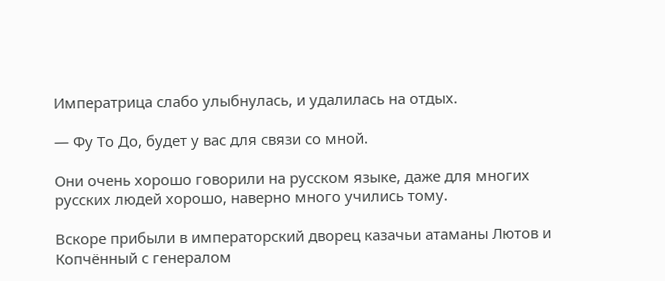Императрица слабо улыбнулась, и удалилась на отдых.

— Фу То До, будет у вас для связи со мной.

Они очень хорошо говорили на русском языке, даже для многих русских людей хорошо, наверно много учились тому.

Вскоре прибыли в императорский дворец казачьи атаманы Лютов и Копчённый с генералом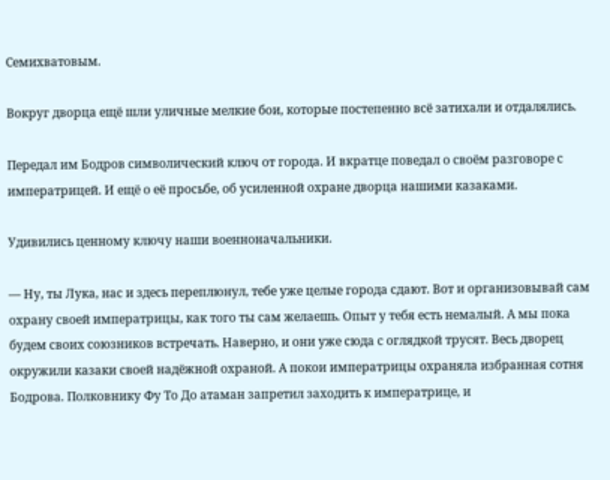Семихватовым.

Вокруг дворца ещё шли уличные мелкие бои, которые постепенно всё затихали и отдалялись.

Передал им Бодров символический ключ от города. И вкратце поведал о своём разговоре с императрицей. И ещё о её просьбе, об усиленной охране дворца нашими казаками.

Удивились ценному ключу наши военноначальники.

— Ну, ты Лука, нас и здесь переплюнул, тебе уже целые города сдают. Вот и организовывай сам охрану своей императрицы, как того ты сам желаешь. Опыт у тебя есть немалый. А мы пока будем своих союзников встречать. Наверно, и они уже сюда с оглядкой трусят. Весь дворец окружили казаки своей надёжной охраной. А покои императрицы охраняла избранная сотня Бодрова. Полковнику Фу То До атаман запретил заходить к императрице, и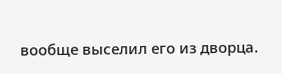вообще выселил его из дворца.